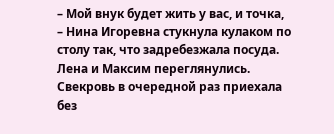– Мой внук будет жить у вас, и точка,
– Нина Игоревна стукнула кулаком по столу так, что задребезжала посуда.
Лена и Максим переглянулись. Свекровь в очередной раз приехала без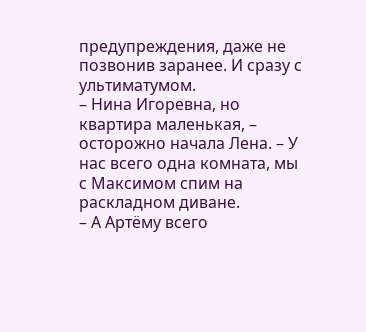предупреждения, даже не позвонив заранее. И сразу с ультиматумом.
– Нина Игоревна, но квартира маленькая, – осторожно начала Лена. – У нас всего одна комната, мы с Максимом спим на раскладном диване.
– А Артёму всего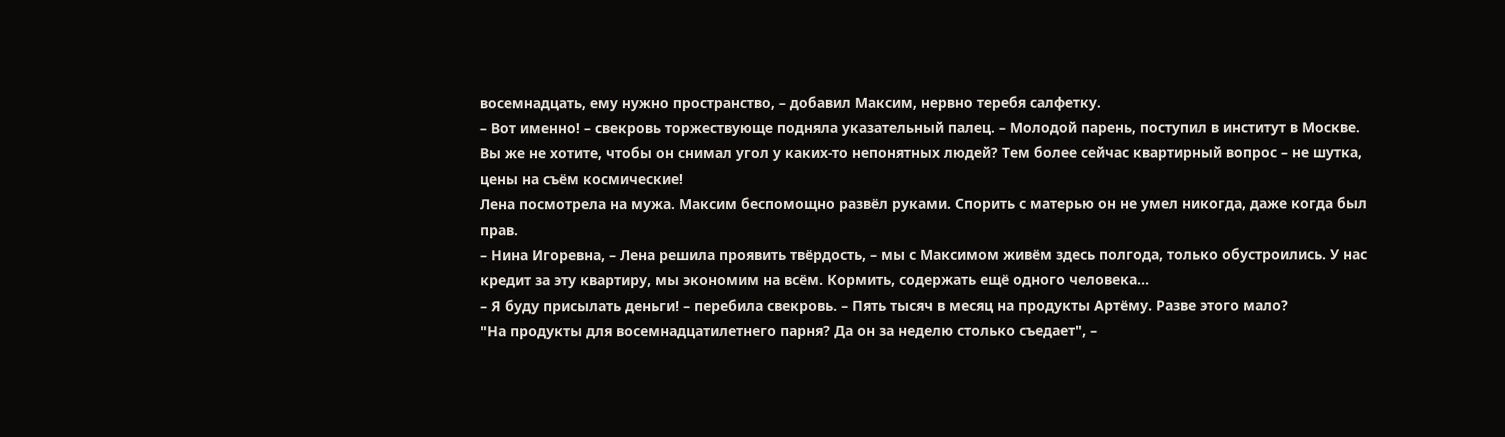восемнадцать, ему нужно пространство, – добавил Максим, нервно теребя салфетку.
– Вот именно! – свекровь торжествующе подняла указательный палец. – Молодой парень, поступил в институт в Москве. Вы же не хотите, чтобы он снимал угол у каких-то непонятных людей? Тем более сейчас квартирный вопрос – не шутка, цены на съём космические!
Лена посмотрела на мужа. Максим беспомощно развёл руками. Спорить с матерью он не умел никогда, даже когда был прав.
– Нина Игоревна, – Лена решила проявить твёрдость, – мы с Максимом живём здесь полгода, только обустроились. У нас кредит за эту квартиру, мы экономим на всём. Кормить, содержать ещё одного человека...
– Я буду присылать деньги! – перебила свекровь. – Пять тысяч в месяц на продукты Артёму. Разве этого мало?
"На продукты для восемнадцатилетнего парня? Да он за неделю столько съедает", –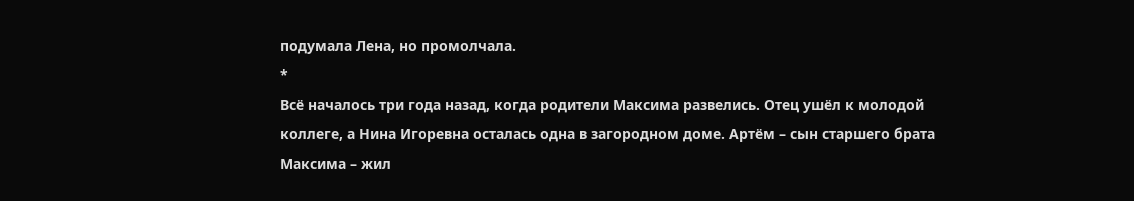подумала Лена, но промолчала.
*
Всё началось три года назад, когда родители Максима развелись. Отец ушёл к молодой коллеге, а Нина Игоревна осталась одна в загородном доме. Артём – сын старшего брата Максима – жил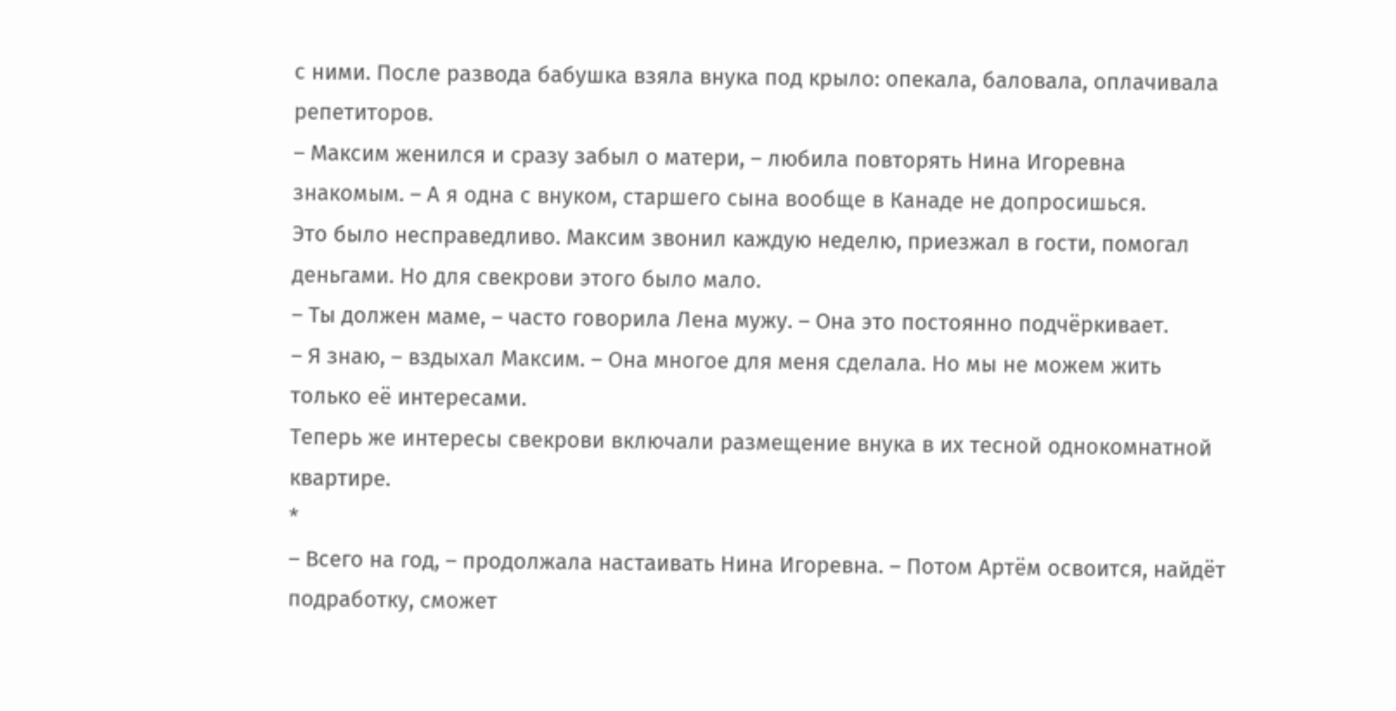с ними. После развода бабушка взяла внука под крыло: опекала, баловала, оплачивала репетиторов.
– Максим женился и сразу забыл о матери, – любила повторять Нина Игоревна знакомым. – А я одна с внуком, старшего сына вообще в Канаде не допросишься.
Это было несправедливо. Максим звонил каждую неделю, приезжал в гости, помогал деньгами. Но для свекрови этого было мало.
– Ты должен маме, – часто говорила Лена мужу. – Она это постоянно подчёркивает.
– Я знаю, – вздыхал Максим. – Она многое для меня сделала. Но мы не можем жить только её интересами.
Теперь же интересы свекрови включали размещение внука в их тесной однокомнатной квартире.
*
– Всего на год, – продолжала настаивать Нина Игоревна. – Потом Артём освоится, найдёт подработку, сможет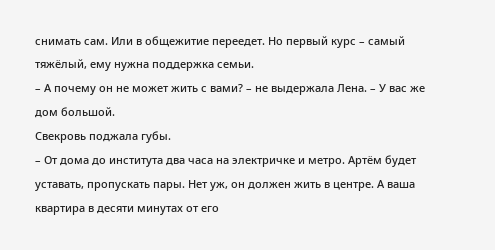снимать сам. Или в общежитие переедет. Но первый курс – самый тяжёлый, ему нужна поддержка семьи.
– А почему он не может жить с вами? – не выдержала Лена. – У вас же дом большой.
Свекровь поджала губы.
– От дома до института два часа на электричке и метро. Артём будет уставать, пропускать пары. Нет уж, он должен жить в центре. А ваша квартира в десяти минутах от его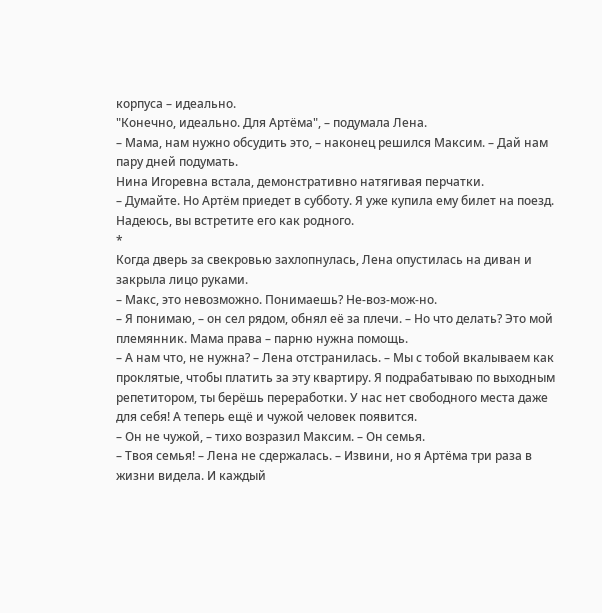корпуса – идеально.
"Конечно, идеально. Для Артёма", – подумала Лена.
– Мама, нам нужно обсудить это, – наконец решился Максим. – Дай нам пару дней подумать.
Нина Игоревна встала, демонстративно натягивая перчатки.
– Думайте. Но Артём приедет в субботу. Я уже купила ему билет на поезд. Надеюсь, вы встретите его как родного.
*
Когда дверь за свекровью захлопнулась, Лена опустилась на диван и закрыла лицо руками.
– Макс, это невозможно. Понимаешь? Не-воз-мож-но.
– Я понимаю, – он сел рядом, обнял её за плечи. – Но что делать? Это мой племянник. Мама права – парню нужна помощь.
– А нам что, не нужна? – Лена отстранилась. – Мы с тобой вкалываем как проклятые, чтобы платить за эту квартиру. Я подрабатываю по выходным репетитором, ты берёшь переработки. У нас нет свободного места даже для себя! А теперь ещё и чужой человек появится.
– Он не чужой, – тихо возразил Максим. – Он семья.
– Твоя семья! – Лена не сдержалась. – Извини, но я Артёма три раза в жизни видела. И каждый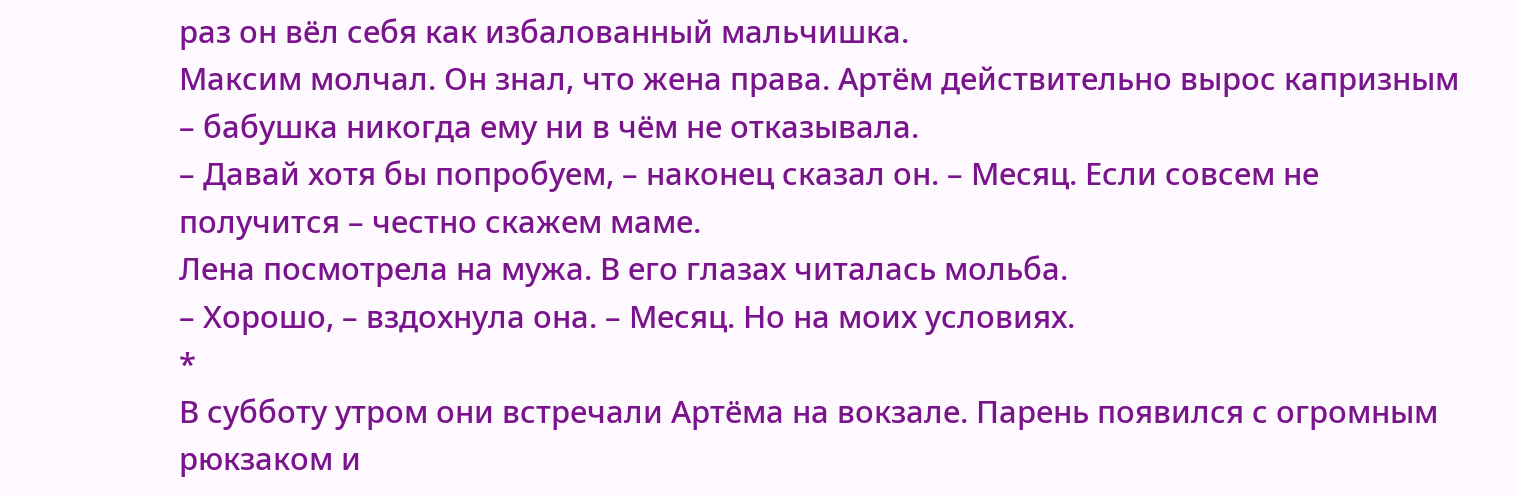раз он вёл себя как избалованный мальчишка.
Максим молчал. Он знал, что жена права. Артём действительно вырос капризным – бабушка никогда ему ни в чём не отказывала.
– Давай хотя бы попробуем, – наконец сказал он. – Месяц. Если совсем не получится – честно скажем маме.
Лена посмотрела на мужа. В его глазах читалась мольба.
– Хорошо, – вздохнула она. – Месяц. Но на моих условиях.
*
В субботу утром они встречали Артёма на вокзале. Парень появился с огромным рюкзаком и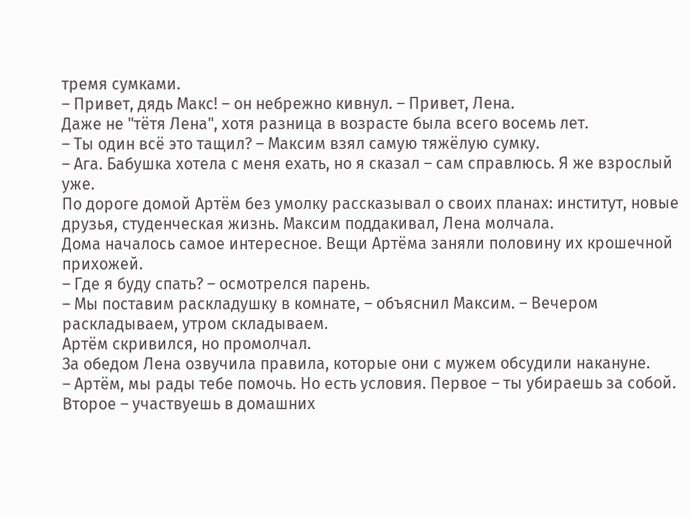тремя сумками.
– Привет, дядь Макс! – он небрежно кивнул. – Привет, Лена.
Даже не "тётя Лена", хотя разница в возрасте была всего восемь лет.
– Ты один всё это тащил? – Максим взял самую тяжёлую сумку.
– Ага. Бабушка хотела с меня ехать, но я сказал – сам справлюсь. Я же взрослый уже.
По дороге домой Артём без умолку рассказывал о своих планах: институт, новые друзья, студенческая жизнь. Максим поддакивал, Лена молчала.
Дома началось самое интересное. Вещи Артёма заняли половину их крошечной прихожей.
– Где я буду спать? – осмотрелся парень.
– Мы поставим раскладушку в комнате, – объяснил Максим. – Вечером раскладываем, утром складываем.
Артём скривился, но промолчал.
За обедом Лена озвучила правила, которые они с мужем обсудили накануне.
– Артём, мы рады тебе помочь. Но есть условия. Первое – ты убираешь за собой. Второе – участвуешь в домашних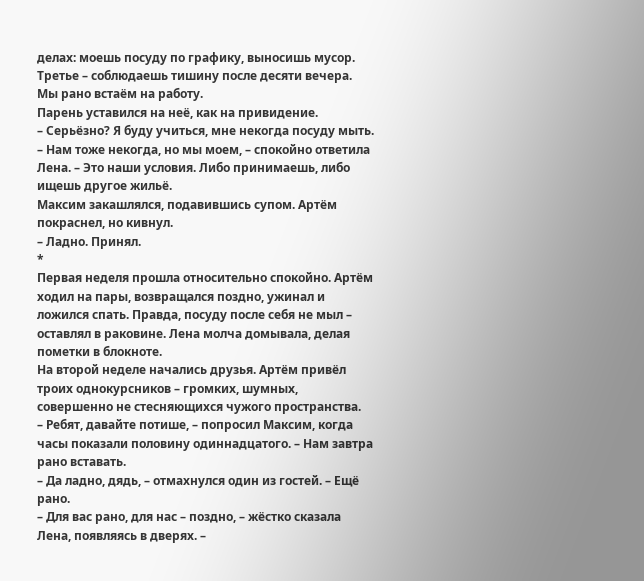делах: моешь посуду по графику, выносишь мусор. Третье – соблюдаешь тишину после десяти вечера. Мы рано встаём на работу.
Парень уставился на неё, как на привидение.
– Серьёзно? Я буду учиться, мне некогда посуду мыть.
– Нам тоже некогда, но мы моем, – спокойно ответила Лена. – Это наши условия. Либо принимаешь, либо ищешь другое жильё.
Максим закашлялся, подавившись супом. Артём покраснел, но кивнул.
– Ладно. Принял.
*
Первая неделя прошла относительно спокойно. Артём ходил на пары, возвращался поздно, ужинал и ложился спать. Правда, посуду после себя не мыл – оставлял в раковине. Лена молча домывала, делая пометки в блокноте.
На второй неделе начались друзья. Артём привёл троих однокурсников – громких, шумных, совершенно не стесняющихся чужого пространства.
– Ребят, давайте потише, – попросил Максим, когда часы показали половину одиннадцатого. – Нам завтра рано вставать.
– Да ладно, дядь, – отмахнулся один из гостей. – Ещё рано.
– Для вас рано, для нас – поздно, – жёстко сказала Лена, появляясь в дверях. –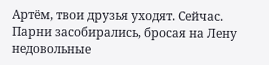Артём, твои друзья уходят. Сейчас.
Парни засобирались, бросая на Лену недовольные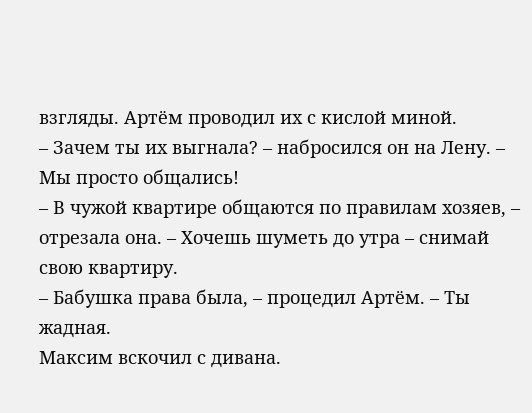взгляды. Артём проводил их с кислой миной.
– Зачем ты их выгнала? – набросился он на Лену. – Мы просто общались!
– В чужой квартире общаются по правилам хозяев, – отрезала она. – Хочешь шуметь до утра – снимай свою квартиру.
– Бабушка права была, – процедил Артём. – Ты жадная.
Максим вскочил с дивана.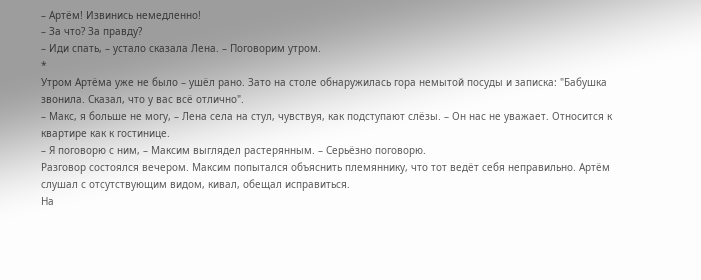– Артём! Извинись немедленно!
– За что? За правду?
– Иди спать, – устало сказала Лена. – Поговорим утром.
*
Утром Артёма уже не было – ушёл рано. Зато на столе обнаружилась гора немытой посуды и записка: "Бабушка звонила. Сказал, что у вас всё отлично".
– Макс, я больше не могу, – Лена села на стул, чувствуя, как подступают слёзы. – Он нас не уважает. Относится к квартире как к гостинице.
– Я поговорю с ним, – Максим выглядел растерянным. – Серьёзно поговорю.
Разговор состоялся вечером. Максим попытался объяснить племяннику, что тот ведёт себя неправильно. Артём слушал с отсутствующим видом, кивал, обещал исправиться.
На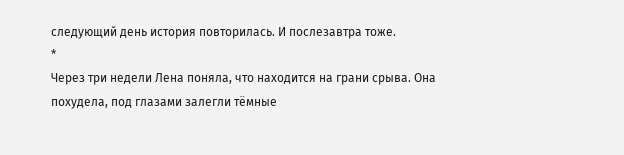следующий день история повторилась. И послезавтра тоже.
*
Через три недели Лена поняла, что находится на грани срыва. Она похудела, под глазами залегли тёмные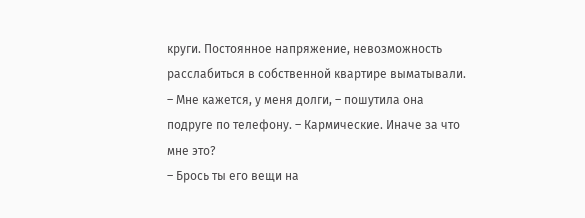круги. Постоянное напряжение, невозможность расслабиться в собственной квартире выматывали.
– Мне кажется, у меня долги, – пошутила она подруге по телефону. – Кармические. Иначе за что мне это?
– Брось ты его вещи на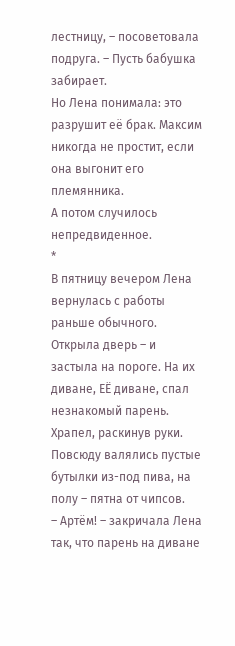лестницу, – посоветовала подруга. – Пусть бабушка забирает.
Но Лена понимала: это разрушит её брак. Максим никогда не простит, если она выгонит его племянника.
А потом случилось непредвиденное.
*
В пятницу вечером Лена вернулась с работы раньше обычного. Открыла дверь – и застыла на пороге. На их диване, ЕЁ диване, спал незнакомый парень. Храпел, раскинув руки. Повсюду валялись пустые бутылки из-под пива, на полу – пятна от чипсов.
– Артём! – закричала Лена так, что парень на диване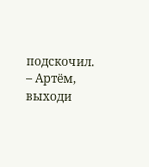подскочил. – Артём, выходи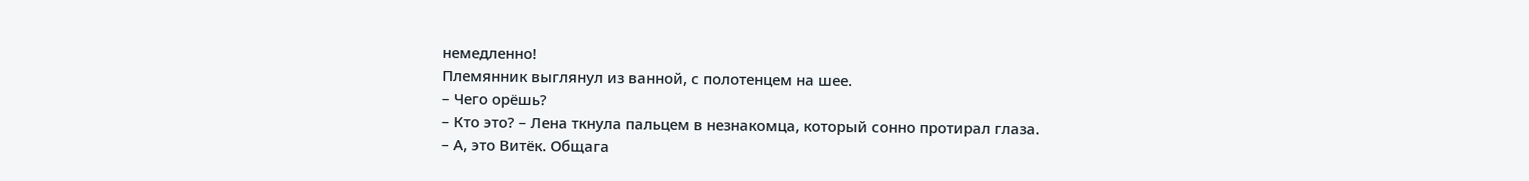немедленно!
Племянник выглянул из ванной, с полотенцем на шее.
– Чего орёшь?
– Кто это? – Лена ткнула пальцем в незнакомца, который сонно протирал глаза.
– А, это Витёк. Общага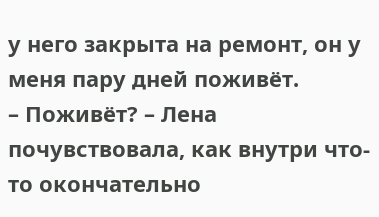у него закрыта на ремонт, он у меня пару дней поживёт.
– Поживёт? – Лена почувствовала, как внутри что-то окончательно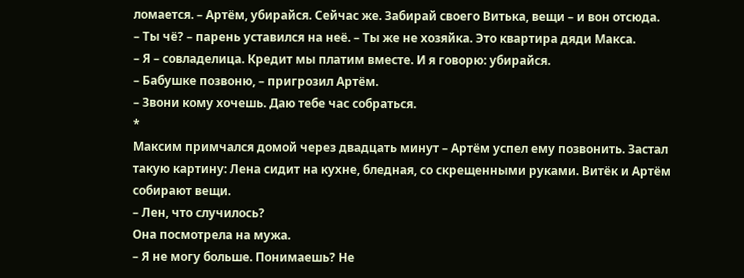ломается. – Артём, убирайся. Сейчас же. Забирай своего Витька, вещи – и вон отсюда.
– Ты чё? – парень уставился на неё. – Ты же не хозяйка. Это квартира дяди Макса.
– Я – совладелица. Кредит мы платим вместе. И я говорю: убирайся.
– Бабушке позвоню, – пригрозил Артём.
– Звони кому хочешь. Даю тебе час собраться.
*
Максим примчался домой через двадцать минут – Артём успел ему позвонить. Застал такую картину: Лена сидит на кухне, бледная, со скрещенными руками. Витёк и Артём собирают вещи.
– Лен, что случилось?
Она посмотрела на мужа.
– Я не могу больше. Понимаешь? Не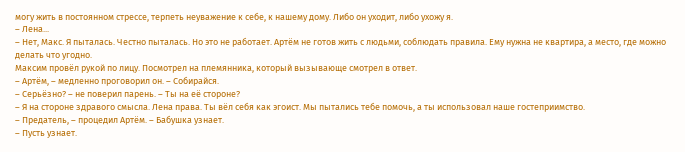могу жить в постоянном стрессе, терпеть неуважение к себе, к нашему дому. Либо он уходит, либо ухожу я.
– Лена...
– Нет, Макс. Я пыталась. Честно пыталась. Но это не работает. Артём не готов жить с людьми, соблюдать правила. Ему нужна не квартира, а место, где можно делать что угодно.
Максим провёл рукой по лицу. Посмотрел на племянника, который вызывающе смотрел в ответ.
– Артём, – медленно проговорил он. – Собирайся.
– Серьёзно? – не поверил парень. – Ты на её стороне?
– Я на стороне здравого смысла. Лена права. Ты вёл себя как эгоист. Мы пытались тебе помочь, а ты использовал наше гостеприимство.
– Предатель, – процедил Артём. – Бабушка узнает.
– Пусть узнает.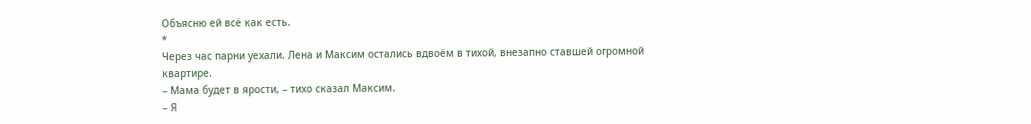Объясню ей всё как есть.
*
Через час парни уехали. Лена и Максим остались вдвоём в тихой, внезапно ставшей огромной квартире.
– Мама будет в ярости, – тихо сказал Максим.
– Я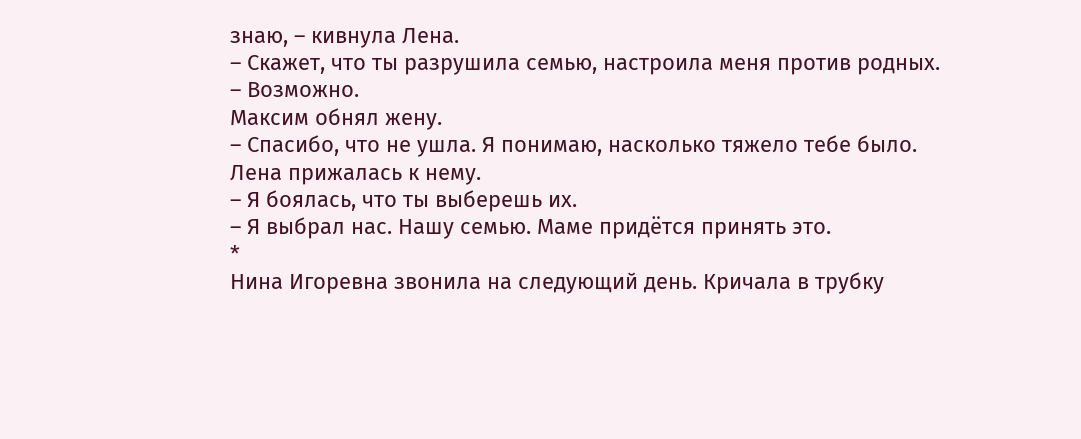знаю, – кивнула Лена.
– Скажет, что ты разрушила семью, настроила меня против родных.
– Возможно.
Максим обнял жену.
– Спасибо, что не ушла. Я понимаю, насколько тяжело тебе было.
Лена прижалась к нему.
– Я боялась, что ты выберешь их.
– Я выбрал нас. Нашу семью. Маме придётся принять это.
*
Нина Игоревна звонила на следующий день. Кричала в трубку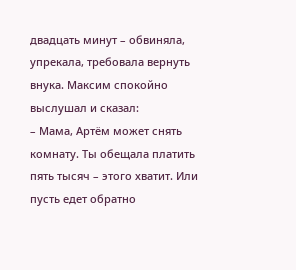двадцать минут – обвиняла, упрекала, требовала вернуть внука. Максим спокойно выслушал и сказал:
– Мама, Артём может снять комнату. Ты обещала платить пять тысяч – этого хватит. Или пусть едет обратно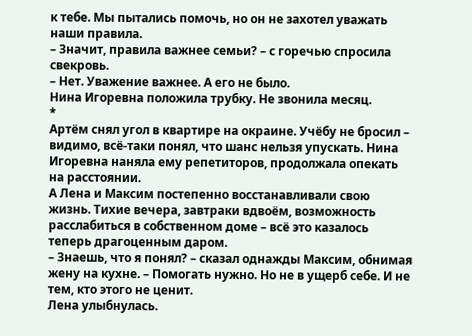к тебе. Мы пытались помочь, но он не захотел уважать наши правила.
– Значит, правила важнее семьи? – с горечью спросила свекровь.
– Нет. Уважение важнее. А его не было.
Нина Игоревна положила трубку. Не звонила месяц.
*
Артём снял угол в квартире на окраине. Учёбу не бросил – видимо, всё-таки понял, что шанс нельзя упускать. Нина Игоревна наняла ему репетиторов, продолжала опекать на расстоянии.
А Лена и Максим постепенно восстанавливали свою жизнь. Тихие вечера, завтраки вдвоём, возможность расслабиться в собственном доме – всё это казалось теперь драгоценным даром.
– Знаешь, что я понял? – сказал однажды Максим, обнимая жену на кухне. – Помогать нужно. Но не в ущерб себе. И не тем, кто этого не ценит.
Лена улыбнулась.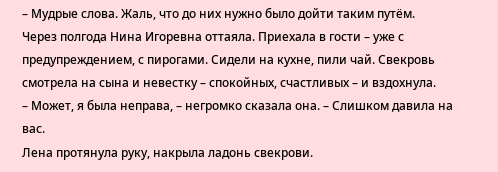– Мудрые слова. Жаль, что до них нужно было дойти таким путём.
Через полгода Нина Игоревна оттаяла. Приехала в гости – уже с предупреждением, с пирогами. Сидели на кухне, пили чай. Свекровь смотрела на сына и невестку – спокойных, счастливых – и вздохнула.
– Может, я была неправа, – негромко сказала она. – Слишком давила на вас.
Лена протянула руку, накрыла ладонь свекрови.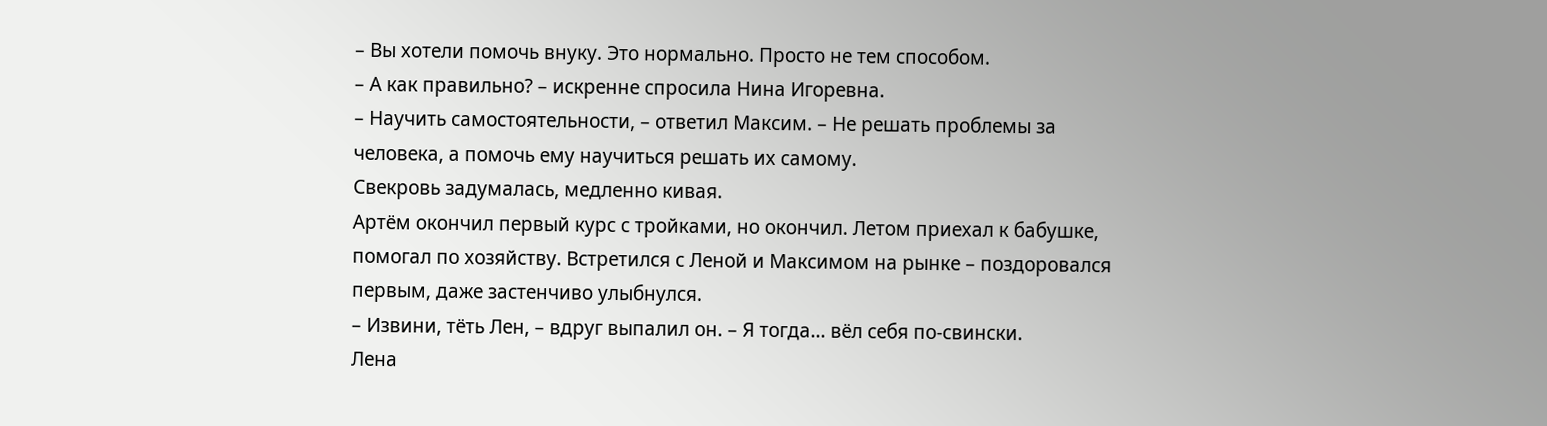– Вы хотели помочь внуку. Это нормально. Просто не тем способом.
– А как правильно? – искренне спросила Нина Игоревна.
– Научить самостоятельности, – ответил Максим. – Не решать проблемы за человека, а помочь ему научиться решать их самому.
Свекровь задумалась, медленно кивая.
Артём окончил первый курс с тройками, но окончил. Летом приехал к бабушке, помогал по хозяйству. Встретился с Леной и Максимом на рынке – поздоровался первым, даже застенчиво улыбнулся.
– Извини, тёть Лен, – вдруг выпалил он. – Я тогда... вёл себя по-свински.
Лена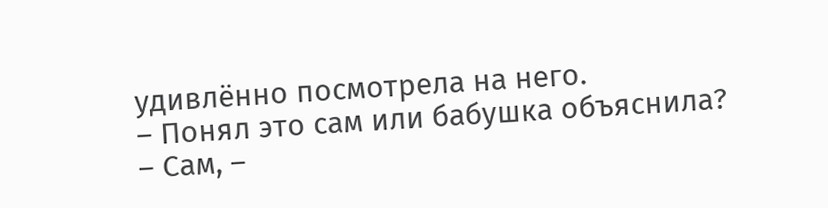удивлённо посмотрела на него.
– Понял это сам или бабушка объяснила?
– Сам, –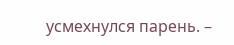усмехнулся парень. –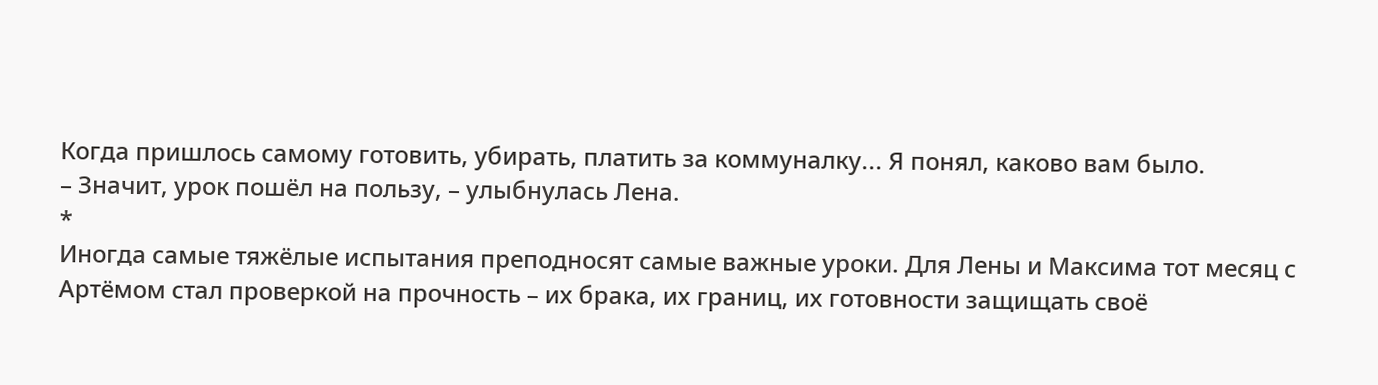Когда пришлось самому готовить, убирать, платить за коммуналку... Я понял, каково вам было.
– Значит, урок пошёл на пользу, – улыбнулась Лена.
*
Иногда самые тяжёлые испытания преподносят самые важные уроки. Для Лены и Максима тот месяц с Артёмом стал проверкой на прочность – их брака, их границ, их готовности защищать своё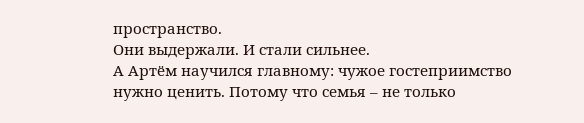пространство.
Они выдержали. И стали сильнее.
А Артём научился главному: чужое гостеприимство нужно ценить. Потому что семья – не только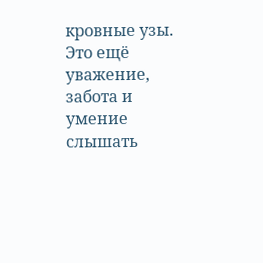кровные узы. Это ещё уважение, забота и умение слышать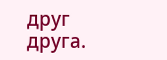друг друга.